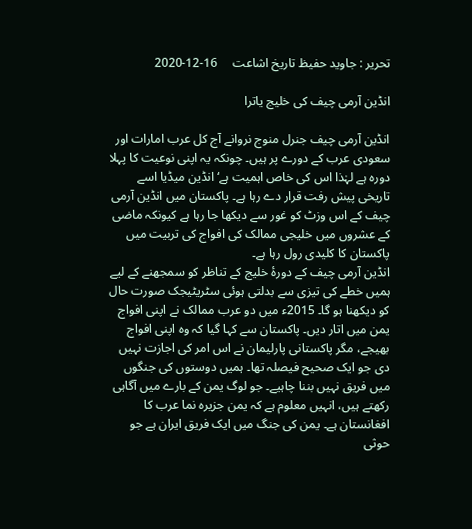تحریر : جاوید حفیظ تاریخ اشاعت     16-12-2020

انڈین آرمی چیف کی خلیج یاترا

انڈین آرمی چیف جنرل منوج نروانے آج کل عرب امارات اور سعودی عرب کے دورے پر ہیں۔ چونکہ یہ اپنی نوعیت کا پہلا دورہ ہے لہٰذا اس کی خاص اہمیت ہے‘ انڈین میڈیا اسے تاریخی پیش رفت قرار دے رہا ہے۔ پاکستان میں انڈین آرمی چیف کے اس وزٹ کو غور سے دیکھا جا رہا ہے کیونکہ ماضی کے عشروں میں خلیجی ممالک کی افواج کی تربیت میں پاکستان کا کلیدی رول رہا ہے۔
انڈین آرمی چیف کے دورۂ خلیج کے تناظر کو سمجھنے کے لیے ہمیں خطے کی تیزی سے بدلتی ہوئی سٹریٹیجک صورت حال کو دیکھنا ہو گا۔ 2015ء میں دو عرب ممالک نے اپنی افواج یمن میں اتار دیں۔ پاکستان سے کہا گیا کہ وہ اپنی افواج بھیجے، مگر پاکستانی پارلیمان نے اس امر کی اجازت نہیں دی جو ایک صحیح فیصلہ تھا۔ ہمیں دوستوں کی جنگوں میں فریق نہیں بننا چاہیے۔ جو لوگ یمن کے بارے میں آگاہی رکھتے ہیں، انہیں معلوم ہے کہ یمن جزیرہ نما عرب کا افغانستان ہے۔ یمن کی جنگ میں ایک فریق ایران ہے جو حوثی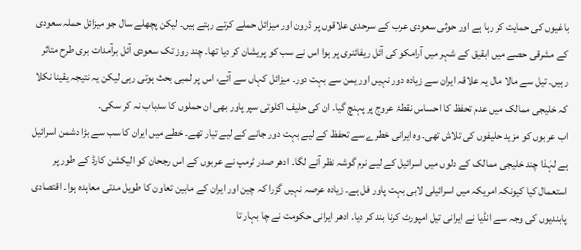باغیوں کی حمایت کر رہا ہے اور حوثی سعودی عرب کے سرحدی علاقوں پر ڈرون اور میزائل حملے کرتے رہتے ہیں۔ لیکن پچھلے سال جو میزائل حملہ سعودی کے مشرقی حصے میں ابقیق کے شہر میں آرامکو کی آئل ریفائنری پر ہوا اس نے سب کو پریشان کر دیا تھا۔ چند روز تک سعودی آئل برآمدات بری طرح متاثر رہیں۔ تیل سے مالا مال یہ علاقہ ایران سے زیادہ دور نہیں اور یمن سے بہت دور۔ میزائل کہاں سے آئے، اس پر لمبی بحث ہوتی رہی لیکن یہ نتیجہ یقینا نکلا کہ خلیجی ممالک میں عدم تحفظ کا احساس نقطۂ عروج پر پہنچ گیا۔ ان کی حلیف اکلوتی سپر پاور بھی ان حملوں کا سدباب نہ کر سکی۔
اب عربوں کو مزید حلیفوں کی تلاش تھی۔ وہ ایرانی خطرے سے تحفظ کے لیے بہت دور جانے کے لیے تیار تھے۔ خطے میں ایران کا سب سے بڑا دشمن اسرائیل ہے لہٰذا چند خلیجی ممالک کے دلوں میں اسرائیل کے لیے نرم گوشہ نظر آنے لگا۔ ادھر صدر ٹرمپ نے عربوں کے اس رجحان کو الیکشن کارڈ کے طور پر استعمال کیا کیونکہ امریکہ میں اسرائیلی لابی بہت پاور فل ہے۔ زیادہ عرصہ نہیں گزرا کہ چین اور ایران کے مابین تعاون کا طویل مدتی معاہدہ ہوا۔ اقتصادی پابندیوں کی وجہ سے انڈیا نے ایرانی تیل امپورٹ کرنا بند کر دیا۔ ادھر ایرانی حکومت نے چا بہار تا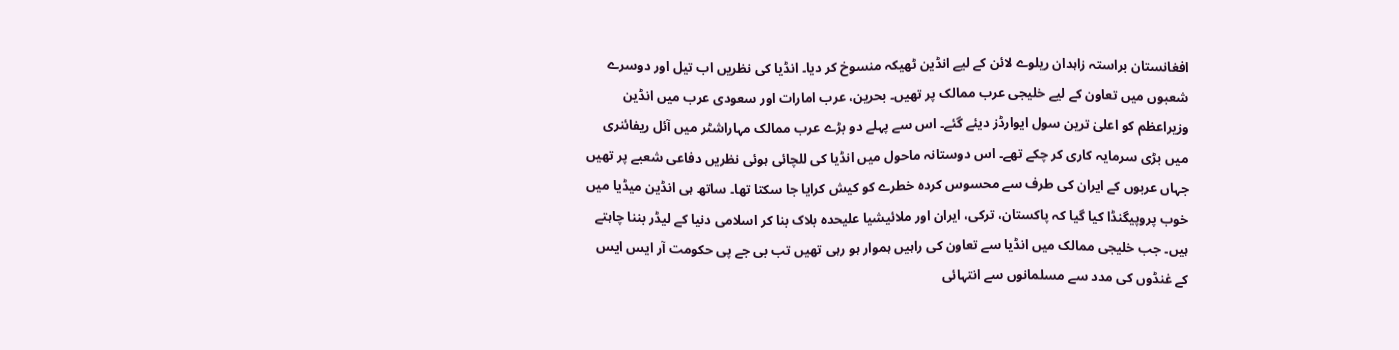افغانستان براستہ زاہدان ریلوے لائن کے لیے انڈین ٹھیکہ منسوخ کر دیا۔ انڈیا کی نظریں اب تیل اور دوسرے شعبوں میں تعاون کے لیے خلیجی عرب ممالک پر تھیں۔ بحرین، عرب امارات اور سعودی عرب میں انڈین وزیراعظم کو اعلیٰ ترین سول ایوارڈز دیئے گئے۔ اس سے پہلے دو بڑے عرب ممالک مہاراشٹر میں آئل ریفائنری میں بڑی سرمایہ کاری کر چکے تھے۔ اس دوستانہ ماحول میں انڈیا کی للچائی ہوئی نظریں دفاعی شعبے پر تھیں جہاں عربوں کے ایران کی طرف سے محسوس کردہ خطرے کو کیش کرایا جا سکتا تھا۔ ساتھ ہی انڈین میڈیا میں خوب پروپیگنڈا کیا گیا کہ پاکستان، ترکی، ایران اور ملائیشیا علیحدہ بلاک بنا کر اسلامی دنیا کے لیڈر بننا چاہتے ہیں۔ جب خلیجی ممالک میں انڈیا سے تعاون کی راہیں ہموار ہو رہی تھیں تب بی جے پی حکومت آر ایس ایس کے غنڈوں کی مدد سے مسلمانوں سے انتہائی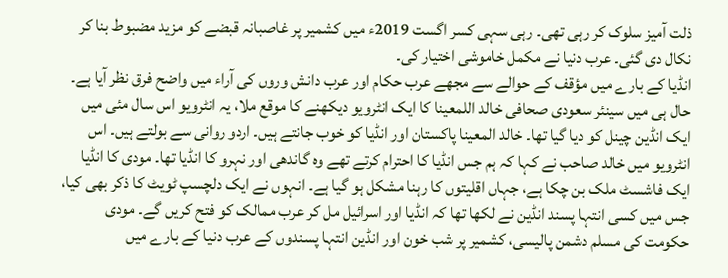ذلت آمیز سلوک کر رہی تھی۔ رہی سہی کسر اگست 2019ء میں کشمیر پر غاصبانہ قبضے کو مزید مضبوط بنا کر نکال دی گئی۔ عرب دنیا نے مکمل خاموشی اختیار کی۔
انڈیا کے بارے میں مؤقف کے حوالے سے مجھے عرب حکام اور عرب دانش وروں کی آراء میں واضح فرق نظر آیا ہے۔ حال ہی میں سینئر سعودی صحافی خالد اللمعینا کا ایک انٹرویو دیکھنے کا موقع ملا، یہ انٹرویو اس سال مئی میں ایک انڈین چینل کو دیا گیا تھا۔ خالد المعینا پاکستان اور انڈیا کو خوب جانتے ہیں۔ اردو روانی سے بولتے ہیں۔ اس انٹرویو میں خالد صاحب نے کہا کہ ہم جس انڈیا کا احترام کرتے تھے وہ گاندھی اور نہرو کا انڈیا تھا۔ مودی کا انڈیا ایک فاشسٹ ملک بن چکا ہے، جہاں اقلیتوں کا رہنا مشکل ہو گیا ہے۔ انہوں نے ایک دلچسپ ٹویٹ کا ذکر بھی کیا، جس میں کسی انتہا پسند انڈین نے لکھا تھا کہ انڈیا اور اسرائیل مل کر عرب ممالک کو فتح کریں گے۔ مودی حکومت کی مسلم دشمن پالیسی، کشمیر پر شب خون اور انڈین انتہا پسندوں کے عرب دنیا کے بارے میں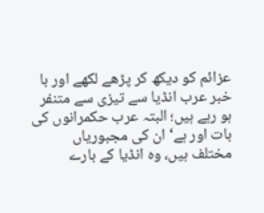عزائم کو دیکھ کر پڑھے لکھے اور با خبر عرب انڈیا سے تیزی سے متنفر ہو رہے ہیں؛ البتہ عرب حکمرانوں کی بات اور ہے‘ ان کی مجبوریاں مختلف ہیں، وہ انڈیا کے بارے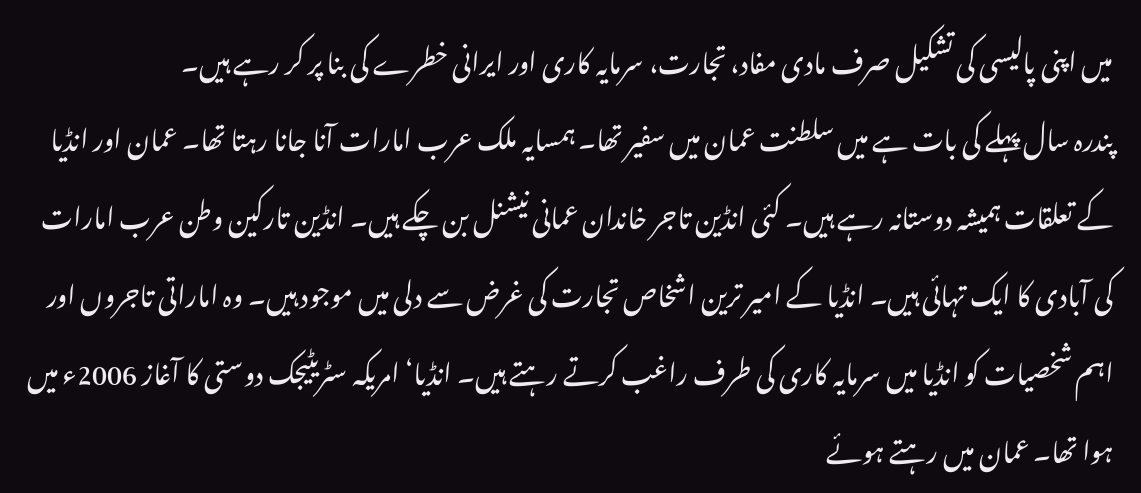میں اپنی پالیسی کی تشکیل صرف مادی مفاد، تجارت، سرمایہ کاری اور ایرانی خطرے کی بنا پر کر رہے ہیں۔
پندرہ سال پہلے کی بات ہے میں سلطنت عمان میں سفیر تھا۔ ہمسایہ ملک عرب امارات آنا جانا رہتا تھا۔ عمان اور انڈیا کے تعلقات ہمیشہ دوستانہ رہے ہیں۔ کئی انڈین تاجر خاندان عمانی نیشنل بن چکے ہیں۔ انڈین تارکین وطن عرب امارات کی آبادی کا ایک تہائی ہیں۔ انڈیا کے امیر ترین اشخاص تجارت کی غرض سے دلی میں موجود ہیں۔ وہ اماراتی تاجروں اور اہم شخصیات کو انڈیا میں سرمایہ کاری کی طرف راغب کرتے رہتے ہیں۔ انڈیا‘ امریکہ سٹریٹیجک دوستی کا آغاز 2006ء میں ہوا تھا۔ عمان میں رہتے ہوئے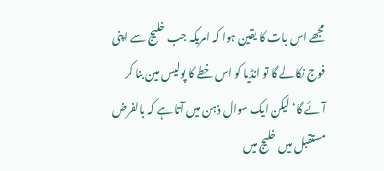مجھے اس بات کا یقین ہوا کہ امریکہ جب خلیج سے اپنی فوج نکالے گا تو انڈیا کو اس خطے کا پولیس مین بنا کر آئے گا‘ لیکن ایک سوال ذہن میں آتا ہے کہ بالفرض مستقبل میں خلیج میں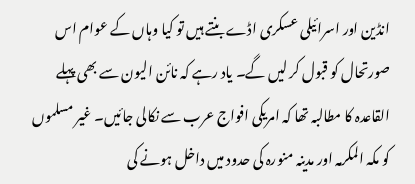انڈین اور اسرائیلی عسکری اڈے بنتے ہیں تو کیا وہاں کے عوام اس صورتحال کو قبول کر لیں گے۔ یاد رہے کہ نائن الیون سے بھی پہلے القاعدہ کا مطالبہ تھا کہ امریکی افواج عرب سے نکالی جائیں۔ غیر مسلموں کو مکہ المکرمہ اور مدینہ منورہ کی حدود میں داخل ہونے کی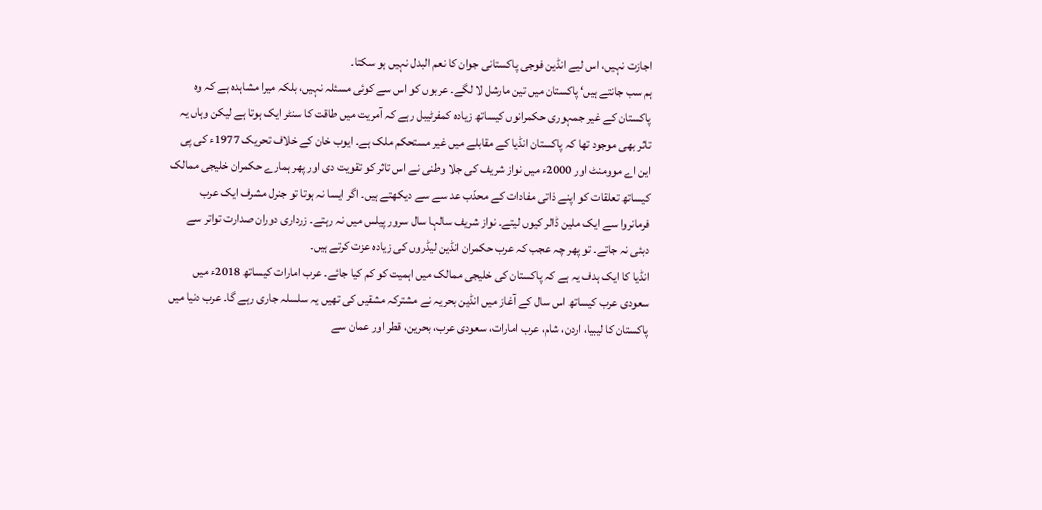اجازت نہیں، اس لیے انڈین فوجی پاکستانی جوان کا نعم البدل نہیں ہو سکتا۔
ہم سب جانتے ہیں‘ پاکستان میں تین مارشل لا لگے۔ عربوں کو اس سے کوئی مسئلہ نہیں، بلکہ میرا مشاہدہ ہے کہ وہ پاکستان کے غیر جمہوری حکمرانوں کیساتھ زیادہ کمفرٹیبل رہے کہ آمریت میں طاقت کا سنٹر ایک ہوتا ہے لیکن وہاں یہ تاثر بھی موجود تھا کہ پاکستان انڈیا کے مقابلے میں غیر مستحکم ملک ہے۔ ایوب خان کے خلاف تحریک 1977ء کی پی این اے موومنٹ اور 2000ء میں نواز شریف کی جلا وطنی نے اس تاثر کو تقویت دی اور پھر ہمارے حکمران خلیجی ممالک کیساتھ تعلقات کو اپنے ذاتی مفادات کے محدّب عد سے سے دیکھتے ہیں۔ اگر ایسا نہ ہوتا تو جنرل مشرف ایک عرب فرمانروا سے ایک ملین ڈالر کیوں لیتے۔ نواز شریف سالہا سال سرور پیلس میں نہ رہتے۔ زرداری دوران صدارت تواتر سے دبئی نہ جاتے۔ تو پھر چہ عجب کہ عرب حکمران انڈین لیڈروں کی زیادہ عزت کرتے ہیں۔
انڈیا کا ایک ہدف یہ ہے کہ پاکستان کی خلیجی ممالک میں اہمیت کو کم کیا جائے۔ عرب امارات کیساتھ 2018ء میں سعودی عرب کیساتھ اس سال کے آغاز میں انڈین بحریہ نے مشترکہ مشقیں کی تھیں یہ سلسلہ جاری رہے گا۔ عرب دنیا میں پاکستان کا لیبیا، اردن، شام، عرب امارات، سعودی عرب، بحرین، قطر اور عمان سے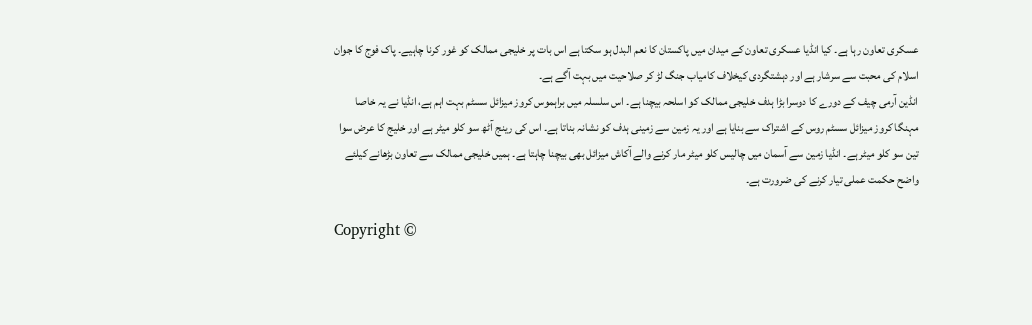عسکری تعاون رہا ہے۔ کیا انڈیا عسکری تعاون کے میدان میں پاکستان کا نعم البدل ہو سکتا ہے اس بات پر خلیجی ممالک کو غور کرنا چاہیے۔ پاک فوج کا جوان اسلام کی محبت سے سرشار ہے اور دہشتگردی کیخلاف کامیاب جنگ لڑ کر صلاحیت میں بہت آگے ہے۔
انڈین آرمی چیف کے دورے کا دوسرا بڑا ہدف خلیجی ممالک کو اسلحہ بیچنا ہے۔ اس سلسلہ میں براہموس کروز میزائل سسٹم بہت اہم ہے، انڈیا نے یہ خاصا مہنگا کروز میزائل سسٹم روس کے اشتراک سے بنایا ہے اور یہ زمین سے زمینی ہدف کو نشانہ بناتا ہے۔ اس کی رینج آٹھ سو کلو میٹر ہے اور خلیج کا عرض سوا تین سو کلو میٹر ہے۔ انڈیا زمین سے آسمان میں چالیس کلو میٹر مار کرنے والے آکاش میزائل بھی بیچنا چاہتا ہے۔ ہمیں خلیجی ممالک سے تعاون بڑھانے کیلئے واضح حکمت عملی تیار کرنے کی ضرورت ہے۔

Copyright ©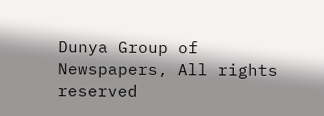Dunya Group of Newspapers, All rights reserved